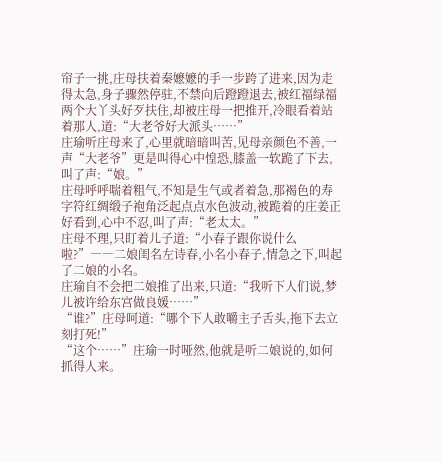帘子一挑,庄母扶着秦嬷嬷的手一步跨了进来,因为走得太急,身子骤然停驻,不禁向后蹬蹬退去,被红福绿福两个大丫头好歹扶住,却被庄母一把推开,冷眼看着站着那人,道:“大老爷好大派头……”
庄瑜听庄母来了,心里就暗暗叫苦,见母亲颜色不善,一声“大老爷”更是叫得心中惶恐,膝盖一软跪了下去,叫了声:“娘。”
庄母呼呼喘着粗气,不知是生气或者着急,那褐色的寿字符红绸缎子袍角泛起点点水色波动,被跪着的庄姜正好看到,心中不忍,叫了声:“老太太。”
庄母不理,只盯着儿子道:“小春子跟你说什么啦?”――二娘闺名左诗春,小名小春子,情急之下,叫起了二娘的小名。
庄瑜自不会把二娘推了出来,只道:“我听下人们说,梦儿被许给东宫做良媛……”
“谁?”庄母呵道:“哪个下人敢嚼主子舌头,拖下去立刻打死!”
“这个……”庄瑜一时哑然,他就是听二娘说的,如何抓得人来。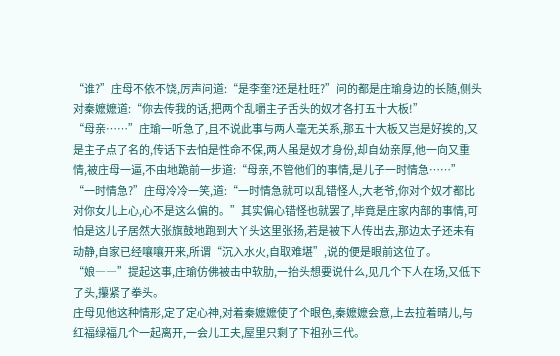“谁?”庄母不依不饶,厉声问道:“是李奎?还是杜旺?”问的都是庄瑜身边的长随,侧头对秦嬷嬷道:“你去传我的话,把两个乱嚼主子舌头的奴才各打五十大板!”
“母亲……”庄瑜一听急了,且不说此事与两人毫无关系,那五十大板又岂是好挨的,又是主子点了名的,传话下去怕是性命不保,两人虽是奴才身份,却自幼亲厚,他一向又重情,被庄母一逼,不由地跪前一步道:“母亲,不管他们的事情,是儿子一时情急……”
“一时情急?”庄母冷冷一笑,道:“一时情急就可以乱错怪人,大老爷,你对个奴才都比对你女儿上心,心不是这么偏的。”其实偏心错怪也就罢了,毕竟是庄家内部的事情,可怕是这儿子居然大张旗鼓地跑到大丫头这里张扬,若是被下人传出去,那边太子还未有动静,自家已经嚷嚷开来,所谓“沉入水火,自取难堪”,说的便是眼前这位了。
“娘――”提起这事,庄瑜仿佛被击中软肋,一抬头想要说什么,见几个下人在场,又低下了头,攥紧了拳头。
庄母见他这种情形,定了定心神,对着秦嬷嬷使了个眼色,秦嬷嬷会意,上去拉着晴儿,与红福绿福几个一起离开,一会儿工夫,屋里只剩了下祖孙三代。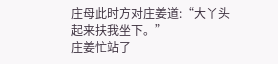庄母此时方对庄姜道:“大丫头起来扶我坐下。”
庄姜忙站了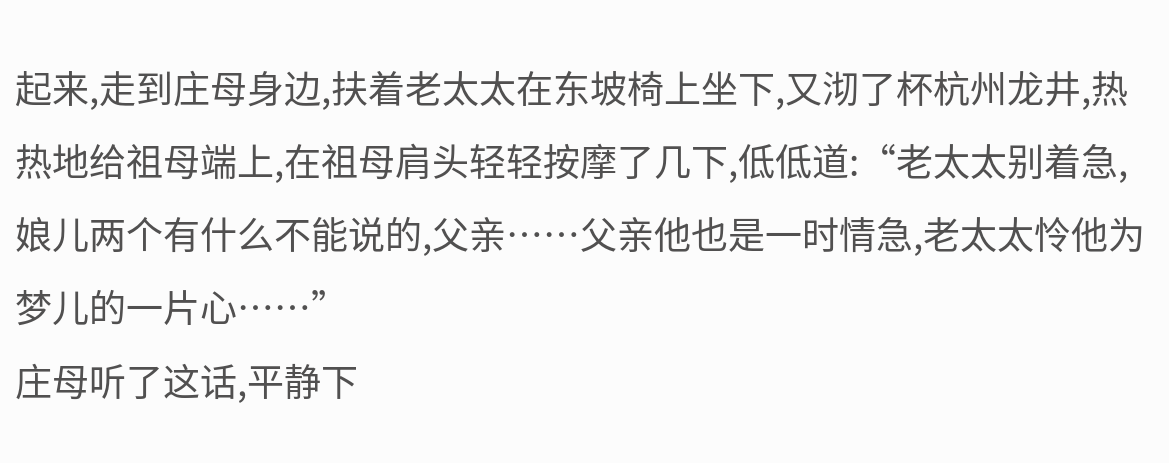起来,走到庄母身边,扶着老太太在东坡椅上坐下,又沏了杯杭州龙井,热热地给祖母端上,在祖母肩头轻轻按摩了几下,低低道:“老太太别着急,娘儿两个有什么不能说的,父亲……父亲他也是一时情急,老太太怜他为梦儿的一片心……”
庄母听了这话,平静下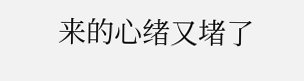来的心绪又堵了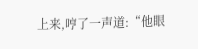上来,哼了一声道:“他眼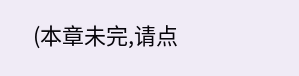(本章未完,请点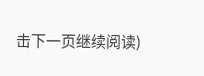击下一页继续阅读)